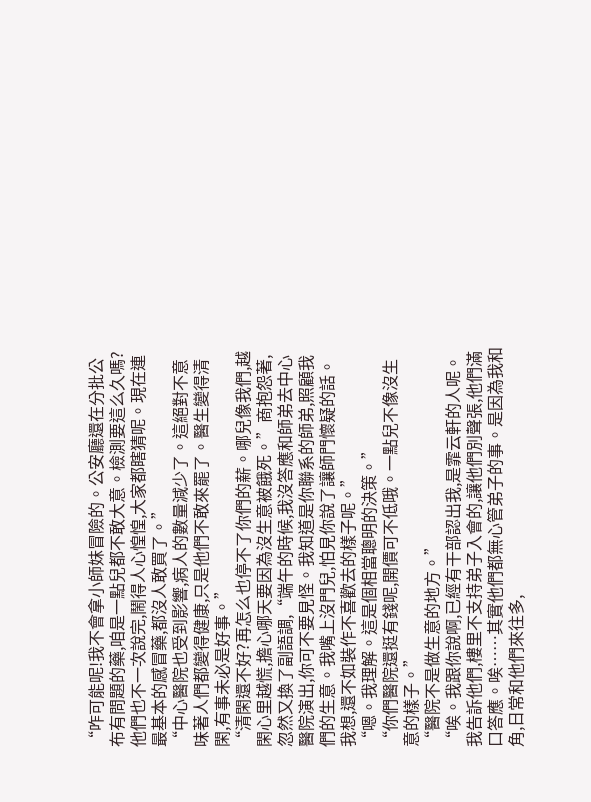“咋可能呢!我不會拿小師妹冒險的。公安廳還在分批公布有問題的藥,咱是一點兒都不敢大意。檢測要這么久嗎?他們也不一次說完,鬧得人心惶惶,大家都瞎猜呢。現在連最基本的感冒藥,都沒人敢買了。”
“中心醫院也受到影響,病人的數量減少了。這絕對不意味著人們都變得健康,只是他們不敢來罷了。醫生變得清閑,有事未必是好事。”
“清閑還不好?再怎么也停不了你們的薪。哪兒像我們,越閑心里越慌,擔心哪天要因為沒生意被餓死。”商抱怨著,忽然又換了副語調,“端午的時候,我沒答應和師弟去中心醫院演出,你可不要見怪。我知道是你聯系的師弟,照顧我們的生意。我嘴上沒門兒,怕見你說了讓師門懷疑的話。我想,還不如裝作不喜歡去的樣子呢。”
“嗯。我理解。這是個相當聰明的決策。”
“你們醫院還挺有錢呢,開價可不低哦。一點兒不像沒生意的樣子。”
“醫院不是做生意的地方。”
“唉。我跟你說啊,已經有干部認出我,是霏云軒的人呢。我告訴他們,樓里不支持弟子入會的,讓他們別聲張,他們滿口答應。唉……其實他們都無心管弟子的事。是因為我和角,日常和他們來往多,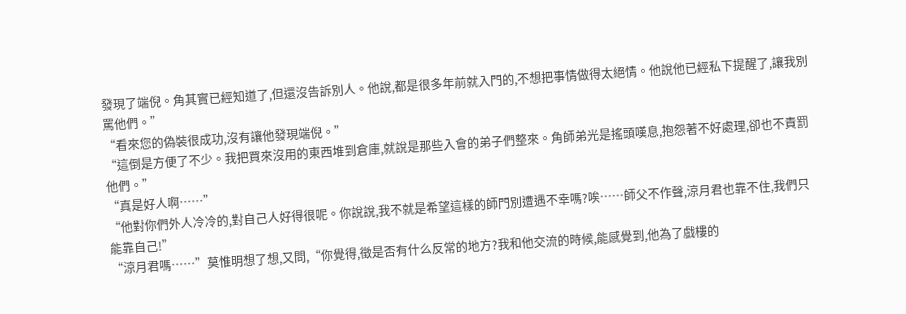發現了端倪。角其實已經知道了,但還沒告訴別人。他說,都是很多年前就入門的,不想把事情做得太絕情。他說他已經私下提醒了,讓我別罵他們。”
“看來您的偽裝很成功,沒有讓他發現端倪。”
“這倒是方便了不少。我把買來沒用的東西堆到倉庫,就說是那些入會的弟子們整來。角師弟光是搖頭嘆息,抱怨著不好處理,卻也不責罰他們。”
“真是好人啊……”
“他對你們外人冷冷的,對自己人好得很呢。你說說,我不就是希望這樣的師門別遭遇不幸嗎?唉……師父不作聲,涼月君也靠不住,我們只能靠自己!”
“涼月君嗎……”莫惟明想了想,又問,“你覺得,徵是否有什么反常的地方?我和他交流的時候,能感覺到,他為了戲樓的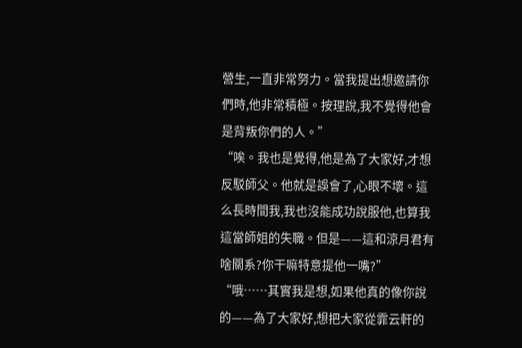營生,一直非常努力。當我提出想邀請你們時,他非常積極。按理說,我不覺得他會是背叛你們的人。”
“唉。我也是覺得,他是為了大家好,才想反駁師父。他就是誤會了,心眼不壞。這么長時間我,我也沒能成功說服他,也算我這當師姐的失職。但是——這和涼月君有啥關系?你干嘛特意提他一嘴?”
“哦……其實我是想,如果他真的像你說的——為了大家好,想把大家從霏云軒的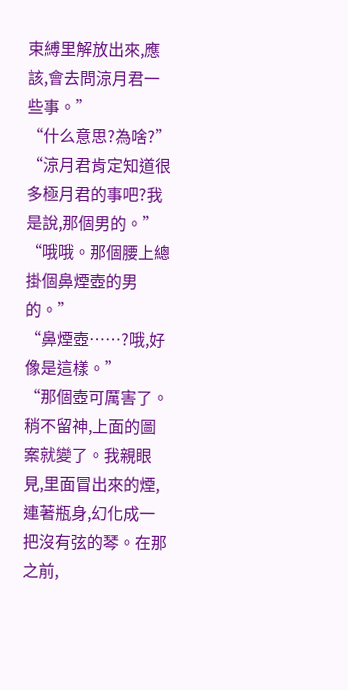束縛里解放出來,應該,會去問涼月君一些事。”
“什么意思?為啥?”
“涼月君肯定知道很多極月君的事吧?我是說,那個男的。”
“哦哦。那個腰上總掛個鼻煙壺的男的。”
“鼻煙壺……?哦,好像是這樣。”
“那個壺可厲害了。稍不留神,上面的圖案就變了。我親眼見,里面冒出來的煙,連著瓶身,幻化成一把沒有弦的琴。在那之前,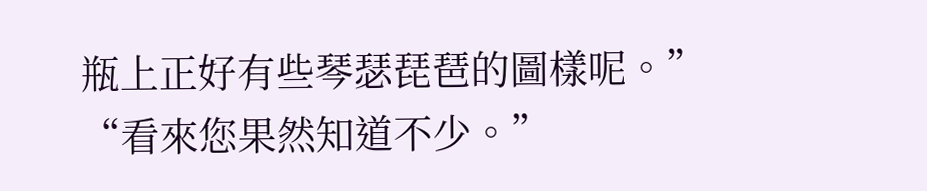瓶上正好有些琴瑟琵琶的圖樣呢。”
“看來您果然知道不少。”